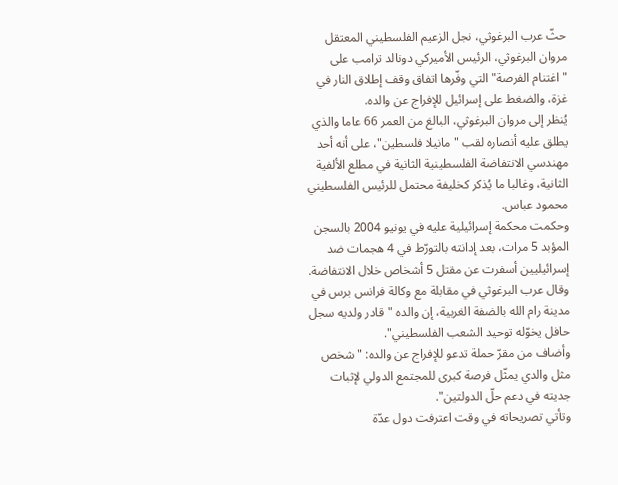حثّ عرب البرغوثي، نجل الزعيم الفلسطيني المعتقل مروان البرغوثي، الرئيس الأميركي دونالد ترامب على "اغتنام الفرصة" التي وفّرها اتفاق وقف إطلاق النار في غزة، والضغط على إسرائيل للإفراج عن والده.
يُنظر إلى مروان البرغوثي، البالغ من العمر 66 عاما والذي يطلق عليه أنصاره لقب "مانيلا فلسطين"، على أنه أحد مهندسي الانتفاضة الفلسطينية الثانية في مطلع الألفية الثانية، وغالبا ما يُذكر كخليفة محتمل للرئيس الفلسطيني محمود عباس.
وحكمت محكمة إسرائيلية عليه في يونيو 2004 بالسجن المؤبد 5 مرات، بعد إدانته بالتورّط في 4 هجمات ضد إسرائيليين أسفرت عن مقتل 5 أشخاص خلال الانتفاضة.
وقال عرب البرغوثي في مقابلة مع وكالة فرانس برس في مدينة رام الله بالضفة الغربية، إن والده "قادر ولديه سجل حافل يخوّله توحيد الشعب الفلسطيني".
وأضاف من مقرّ حملة تدعو للإفراج عن والده: "شخص مثل والدي يمثّل فرصة كبرى للمجتمع الدولي لإثبات جديته في دعم حلّ الدولتين".
وتأتي تصريحاته في وقت اعترفت دول عدّة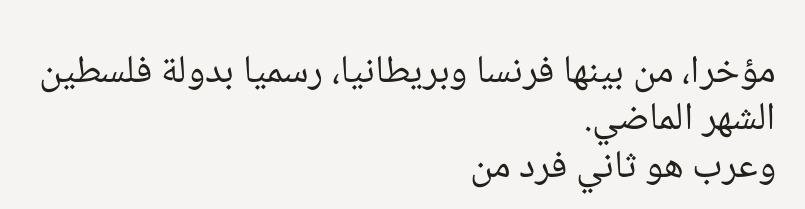مؤخرا، من بينها فرنسا وبريطانيا، رسميا بدولة فلسطين الشهر الماضي.
وعرب هو ثاني فرد من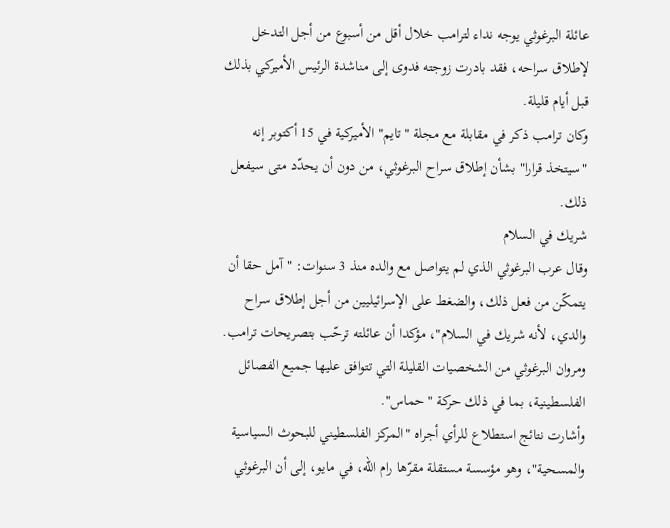عائلة البرغوثي يوجه نداء لترامب خلال أقل من أسبوع من أجل التدخل لإطلاق سراحه، فقد بادرت زوجته فدوى إلى مناشدة الرئيس الأميركي بذلك قبل أيام قليلة.
وكان ترامب ذكر في مقابلة مع مجلة "تايم" الأميركية في 15 أكتوبر إنه "سيتخذ قرارا" بشأن إطلاق سراح البرغوثي، من دون أن يحدّد متى سيفعل ذلك.
شريك في السلام
وقال عرب البرغوثي الذي لم يتواصل مع والده منذ 3 سنوات: "آمل حقا أن يتمكّن من فعل ذلك، والضغط على الإسرائيليين من أجل إطلاق سراح والدي، لأنه شريك في السلام"، مؤكدا أن عائلته ترحّب بتصريحات ترامب.
ومروان البرغوثي من الشخصيات القليلة التي تتوافق عليها جميع الفصائل الفلسطينية، بما في ذلك حركة "حماس".
وأشارت نتائج استطلاع للرأي أجراه "المركز الفلسطيني للبحوث السياسية والمسحية"، وهو مؤسسة مستقلة مقرّها رام الله، في مايو، إلى أن البرغوثي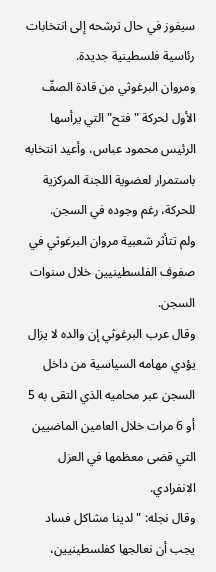سيفوز في حال ترشحه إلى انتخابات رئاسية فلسطينية جديدة.
ومروان البرغوثي من قادة الصفّ الأول لحركة "فتح" التي يرأسها الرئيس محمود عباس، وأعيد انتخابه باستمرار لعضوية اللجنة المركزية للحركة، رغم وجوده في السجن.
ولم تتأثر شعبية مروان البرغوثي في صفوف الفلسطينيين خلال سنوات السجن.
وقال عرب البرغوثي إن والده لا يزال يؤدي مهامه السياسية من داخل السجن عبر محاميه الذي التقى به 5 أو 6 مرات خلال العامين الماضيين التي قضى معظمها في العزل الانفرادي.
وقال نجله: "لدينا مشاكل فساد يجب أن نعالجها كفلسطينيين،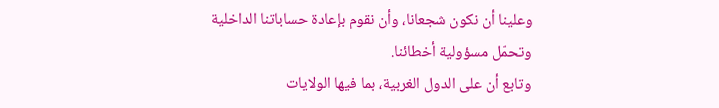وعلينا أن نكون شجعانا، وأن نقوم بإعادة حساباتنا الداخلية وتحمّل مسؤولية أخطائنا.
وتابع أن على الدول الغربية، بما فيها الولايات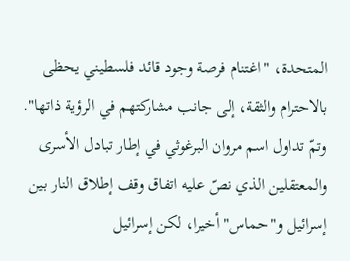المتحدة، "اغتنام فرصة وجود قائد فلسطيني يحظى بالاحترام والثقة، إلى جانب مشاركتهم في الرؤية ذاتها".
وتمّ تداول اسم مروان البرغوثي في إطار تبادل الأسرى والمعتقلين الذي نصّ عليه اتفاق وقف إطلاق النار بين إسرائيل و"حماس" أخيرا، لكن إسرائيل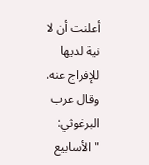أعلنت أن لا نية لديها للإفراج عنه.
وقال عرب البرغوثي: "الأسابيع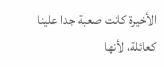الأخيرة كانت صعبة جدا علينا كعائلة، لأنها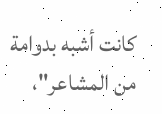كانت أشبه بدوامة من المشاعر"،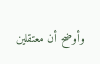وأوضح أن معتقلين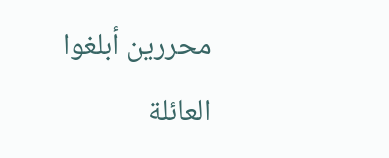محررين أبلغوا العائلة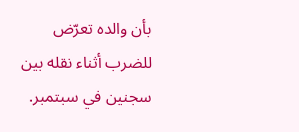بأن والده تعرّض للضرب أثناء نقله بين سجنين في سبتمبر.